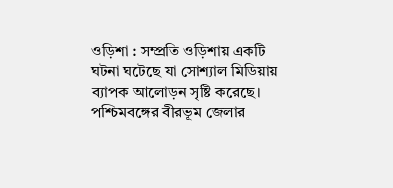ওড়িশা : সম্প্রতি ওড়িশায় একটি ঘটনা ঘটেছে যা সোশ্যাল মিডিয়ায় ব্যাপক আলোড়ন সৃষ্টি করেছে। পশ্চিমবঙ্গের বীরভূম জেলার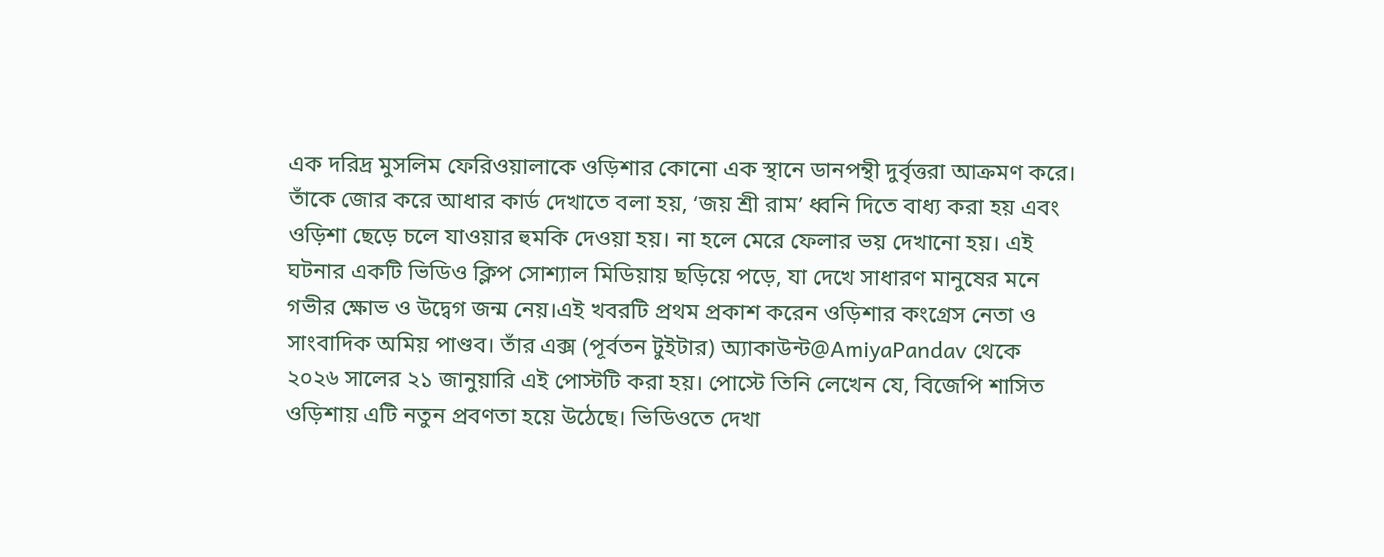এক দরিদ্র মুসলিম ফেরিওয়ালাকে ওড়িশার কোনো এক স্থানে ডানপন্থী দুর্বৃত্তরা আক্রমণ করে। তাঁকে জোর করে আধার কার্ড দেখাতে বলা হয়, ‘জয় শ্রী রাম’ ধ্বনি দিতে বাধ্য করা হয় এবং ওড়িশা ছেড়ে চলে যাওয়ার হুমকি দেওয়া হয়। না হলে মেরে ফেলার ভয় দেখানো হয়। এই ঘটনার একটি ভিডিও ক্লিপ সোশ্যাল মিডিয়ায় ছড়িয়ে পড়ে, যা দেখে সাধারণ মানুষের মনে গভীর ক্ষোভ ও উদ্বেগ জন্ম নেয়।এই খবরটি প্রথম প্রকাশ করেন ওড়িশার কংগ্রেস নেতা ও সাংবাদিক অমিয় পাণ্ডব। তাঁর এক্স (পূর্বতন টুইটার) অ্যাকাউন্ট@AmiyaPandav থেকে ২০২৬ সালের ২১ জানুয়ারি এই পোস্টটি করা হয়। পোস্টে তিনি লেখেন যে, বিজেপি শাসিত ওড়িশায় এটি নতুন প্রবণতা হয়ে উঠেছে। ভিডিওতে দেখা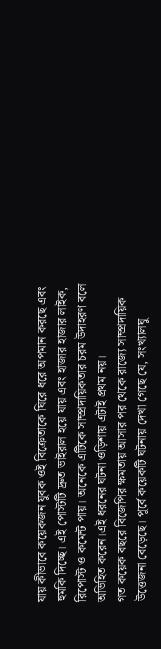যায় কীভাবে কয়েকজন যুবক ওই বিক্রেতাকে ঘিরে ধরে অপমান করছে এবং হুমকি দিচ্ছে। এই পোস্টটি দ্রুত ভাইরাল হয়ে যায় এবং হাজার হাজার লাইক, রিপোস্ট ও কমেন্ট পায়। অনেকে এটিকে সাম্প্রদায়িকতার চরম উদাহরণ বলে অভিহিত করেন।এই ধরনের ঘটনা ওড়িশায় এটাই প্রথম নয়।
গত কয়েক বছরে বিজেপির ক্ষমতায় আসার পর থেকে রাজ্যে সাম্প্রদায়িক উত্তেজনা বেড়েছে। পূর্বে কয়েকটি ঘটনায় দেখা গেছে যে, সংখ্যালঘু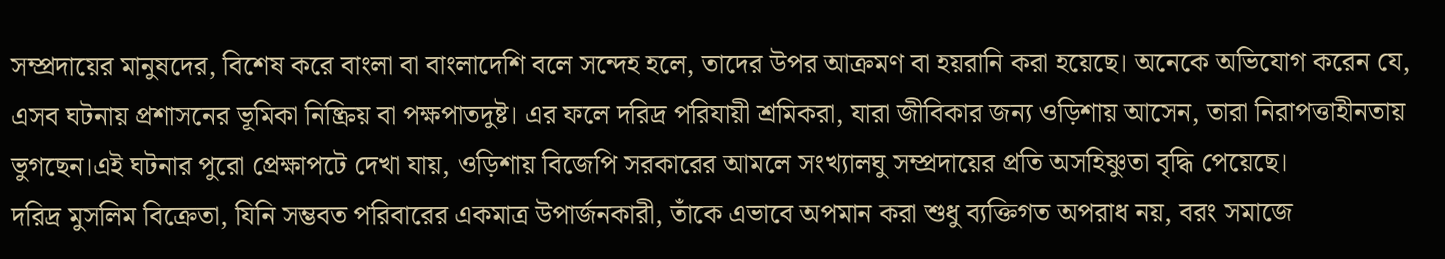সম্প্রদায়ের মানুষদের, বিশেষ করে বাংলা বা বাংলাদেশি বলে সন্দেহ হলে, তাদের উপর আক্রমণ বা হয়রানি করা হয়েছে। অনেকে অভিযোগ করেন যে, এসব ঘটনায় প্রশাসনের ভূমিকা নিষ্ক্রিয় বা পক্ষপাতদুষ্ট। এর ফলে দরিদ্র পরিযায়ী শ্রমিকরা, যারা জীবিকার জন্য ওড়িশায় আসেন, তারা নিরাপত্তাহীনতায় ভুগছেন।এই ঘটনার পুরো প্রেক্ষাপটে দেখা যায়, ওড়িশায় বিজেপি সরকারের আমলে সংখ্যালঘু সম্প্রদায়ের প্রতি অসহিষ্ণুতা বৃদ্ধি পেয়েছে।
দরিদ্র মুসলিম বিক্রেতা, যিনি সম্ভবত পরিবারের একমাত্র উপার্জনকারী, তাঁকে এভাবে অপমান করা শুধু ব্যক্তিগত অপরাধ নয়, বরং সমাজে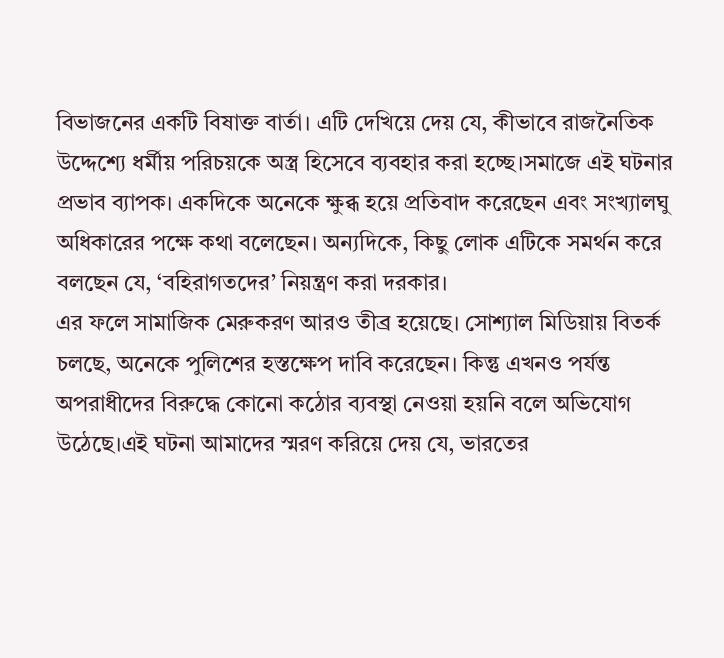বিভাজনের একটি বিষাক্ত বার্তা। এটি দেখিয়ে দেয় যে, কীভাবে রাজনৈতিক উদ্দেশ্যে ধর্মীয় পরিচয়কে অস্ত্র হিসেবে ব্যবহার করা হচ্ছে।সমাজে এই ঘটনার প্রভাব ব্যাপক। একদিকে অনেকে ক্ষুব্ধ হয়ে প্রতিবাদ করেছেন এবং সংখ্যালঘু অধিকারের পক্ষে কথা বলেছেন। অন্যদিকে, কিছু লোক এটিকে সমর্থন করে বলছেন যে, ‘বহিরাগতদের’ নিয়ন্ত্রণ করা দরকার।
এর ফলে সামাজিক মেরুকরণ আরও তীব্র হয়েছে। সোশ্যাল মিডিয়ায় বিতর্ক চলছে, অনেকে পুলিশের হস্তক্ষেপ দাবি করেছেন। কিন্তু এখনও পর্যন্ত অপরাধীদের বিরুদ্ধে কোনো কঠোর ব্যবস্থা নেওয়া হয়নি বলে অভিযোগ উঠেছে।এই ঘটনা আমাদের স্মরণ করিয়ে দেয় যে, ভারতের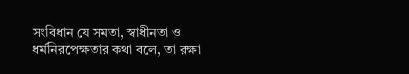সংবিধান যে সমতা, স্বাধীনতা ও ধর্মনিরপেক্ষতার কথা বলে, তা রক্ষা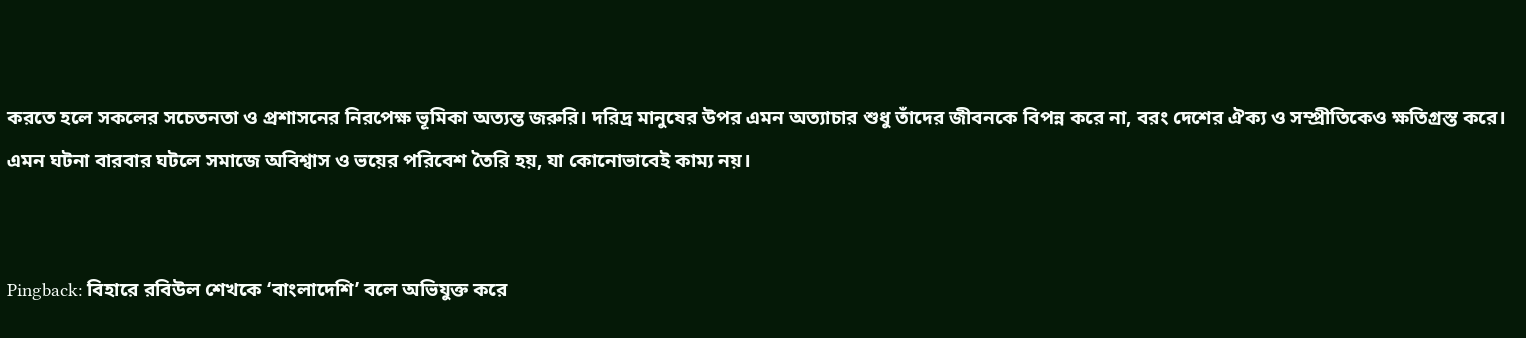করতে হলে সকলের সচেতনতা ও প্রশাসনের নিরপেক্ষ ভূমিকা অত্যন্ত জরুরি। দরিদ্র মানুষের উপর এমন অত্যাচার শুধু তাঁদের জীবনকে বিপন্ন করে না, বরং দেশের ঐক্য ও সম্প্রীতিকেও ক্ষতিগ্রস্ত করে। এমন ঘটনা বারবার ঘটলে সমাজে অবিশ্বাস ও ভয়ের পরিবেশ তৈরি হয়, যা কোনোভাবেই কাম্য নয়।


Pingback: বিহারে রবিউল শেখকে ‘বাংলাদেশি’ বলে অভিযুক্ত করে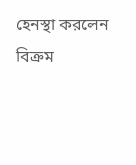হেনস্থা করলেন বিক্রম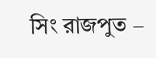সিং রাজপুত –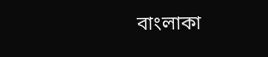বাংলাকা